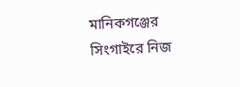মানিকগঞ্জের সিংগাইরে নিজ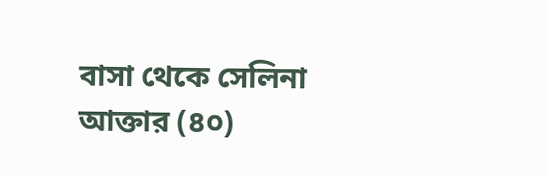বাসা থেকে সেলিনা আক্তার (৪০)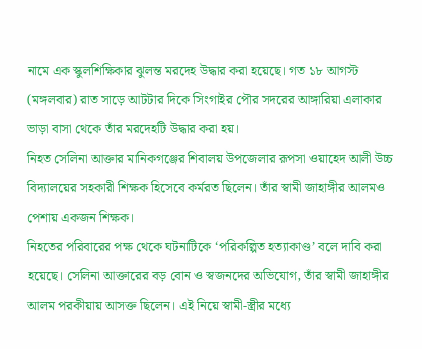নামে এক স্কুলশিক্ষিকার ঝুলন্ত মরদেহ উদ্ধার করা হয়েছে। গত ১৮ আগস্ট (মঙ্গলবার) রাত সাড়ে আটটার দিকে সিংগাইর পৌর সদরের আঙ্গারিয়া এলাকার ভাড়া বাসা থেকে তাঁর মরদেহটি উদ্ধার করা হয়।
নিহত সেলিনা আক্তার মানিকগঞ্জের শিবালয় উপজেলার রূপসা ওয়াহেদ আলী উচ্চ বিদ্যালয়ের সহকারী শিক্ষক হিসেবে কর্মরত ছিলেন। তাঁর স্বামী জাহাঙ্গীর আলমও পেশায় একজন শিক্ষক।
নিহতের পরিবারের পক্ষ থেকে ঘটনাটিকে ‘পরিকল্পিত হত্যাকাণ্ড’ বলে দাবি করা হয়েছে। সেলিনা আক্তারের বড় বোন ও স্বজনদের অভিযোগ, তাঁর স্বামী জাহাঙ্গীর আলম পরকীয়ায় আসক্ত ছিলেন। এই নিয়ে স্বামী-স্ত্রীর মধ্যে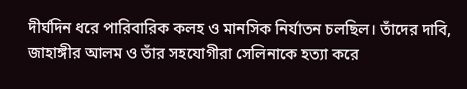দীর্ঘদিন ধরে পারিবারিক কলহ ও মানসিক নির্যাতন চলছিল। তাঁদের দাবি, জাহাঙ্গীর আলম ও তাঁর সহযোগীরা সেলিনাকে হত্যা করে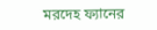মরদেহ ফ্যানের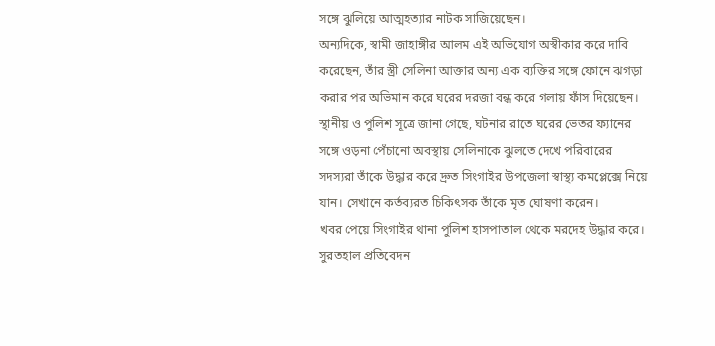সঙ্গে ঝুলিয়ে আত্মহত্যার নাটক সাজিয়েছেন।
অন্যদিকে, স্বামী জাহাঙ্গীর আলম এই অভিযোগ অস্বীকার করে দাবি করেছেন, তাঁর স্ত্রী সেলিনা আক্তার অন্য এক ব্যক্তির সঙ্গে ফোনে ঝগড়া করার পর অভিমান করে ঘরের দরজা বন্ধ করে গলায় ফাঁস দিয়েছেন।
স্থানীয় ও পুলিশ সূত্রে জানা গেছে, ঘটনার রাতে ঘরের ভেতর ফ্যানের সঙ্গে ওড়না পেঁচানো অবস্থায় সেলিনাকে ঝুলতে দেখে পরিবারের সদস্যরা তাঁকে উদ্ধার করে দ্রুত সিংগাইর উপজেলা স্বাস্থ্য কমপ্লেক্সে নিয়ে যান। সেখানে কর্তব্যরত চিকিৎসক তাঁকে মৃত ঘোষণা করেন।
খবর পেয়ে সিংগাইর থানা পুলিশ হাসপাতাল থেকে মরদেহ উদ্ধার করে। সুরতহাল প্রতিবেদন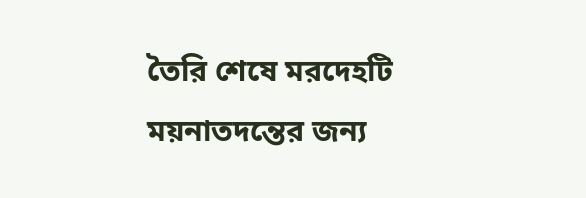তৈরি শেষে মরদেহটি ময়নাতদন্তের জন্য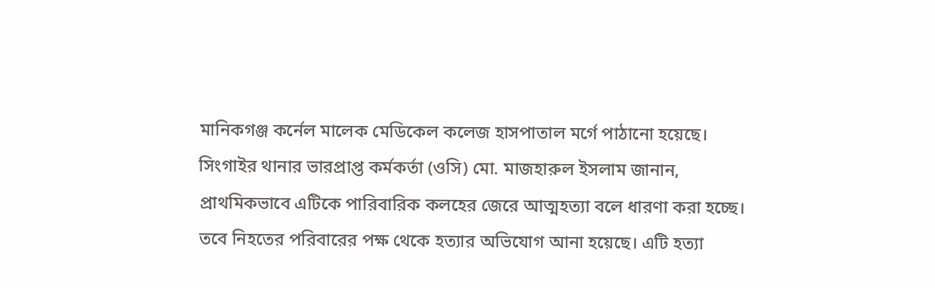মানিকগঞ্জ কর্নেল মালেক মেডিকেল কলেজ হাসপাতাল মর্গে পাঠানো হয়েছে।
সিংগাইর থানার ভারপ্রাপ্ত কর্মকর্তা (ওসি) মো. মাজহারুল ইসলাম জানান, প্রাথমিকভাবে এটিকে পারিবারিক কলহের জেরে আত্মহত্যা বলে ধারণা করা হচ্ছে। তবে নিহতের পরিবারের পক্ষ থেকে হত্যার অভিযোগ আনা হয়েছে। এটি হত্যা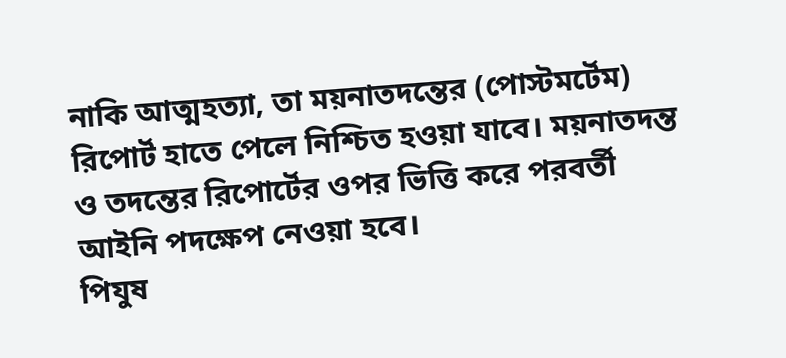নাকি আত্মহত্যা, তা ময়নাতদন্তের (পোস্টমর্টেম) রিপোর্ট হাতে পেলে নিশ্চিত হওয়া যাবে। ময়নাতদন্ত ও তদন্তের রিপোর্টের ওপর ভিত্তি করে পরবর্তী আইনি পদক্ষেপ নেওয়া হবে।
পিযুষ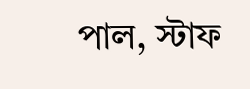পাল, স্টাফ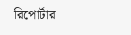রিপোর্টার